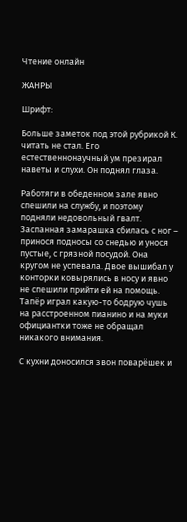Чтение онлайн

ЖАНРЫ

Шрифт:

Больше заметок под этой рубрикой К. читать не стал. Его естественнонаучный ум презирал наветы и слухи. Он поднял глаза.

Работяги в обеденном зале явно спешили на службу, и поэтому подняли недовольный гвалт. Заспанная замарашка сбилась с ног – принося подносы со снедью и унося пустые, с грязной посудой. Она кругом не успевала. Двое вышибал у конторки ковырялись в носу и явно не спешили прийти ей на помощь. Тапёр играл какую-то бодрую чушь на расстроенном пианино и на муки официантки тоже не обращал никакого внимания.

С кухни доносился звон поварёшек и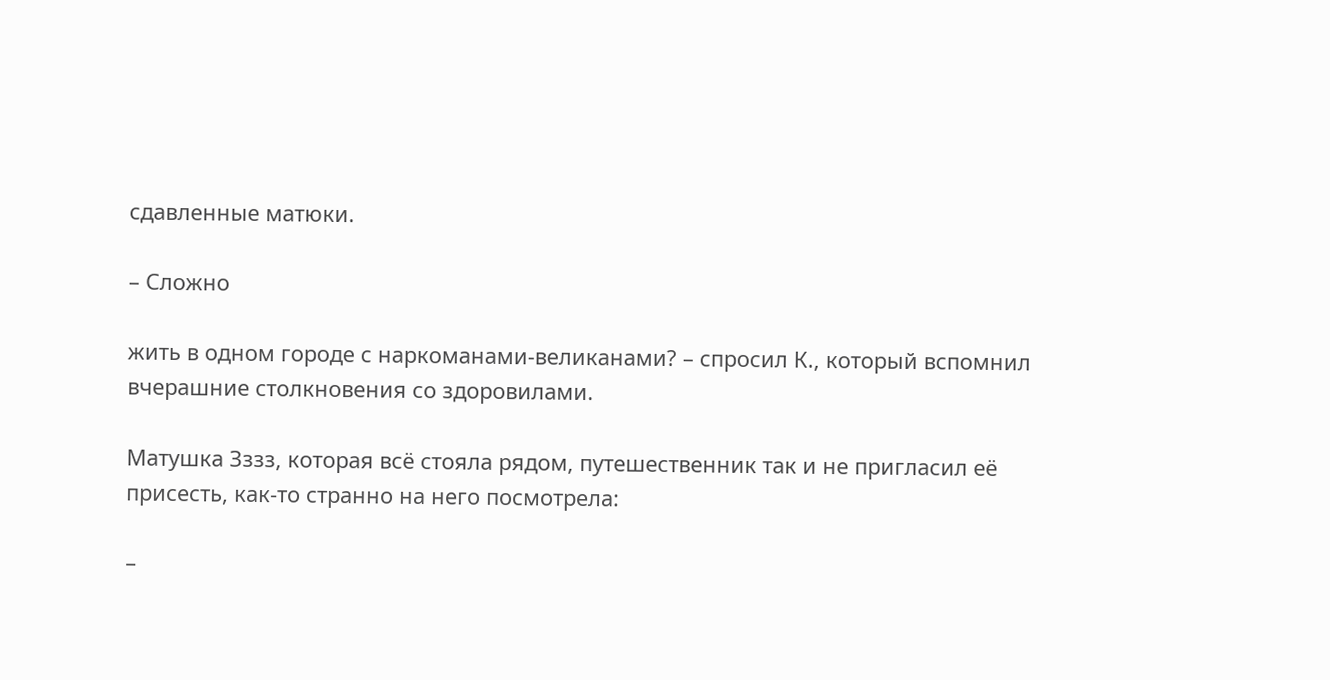сдавленные матюки.

– Сложно

жить в одном городе с наркоманами-великанами? – спросил К., который вспомнил вчерашние столкновения со здоровилами.

Матушка Зззз, которая всё стояла рядом, путешественник так и не пригласил её присесть, как-то странно на него посмотрела:

–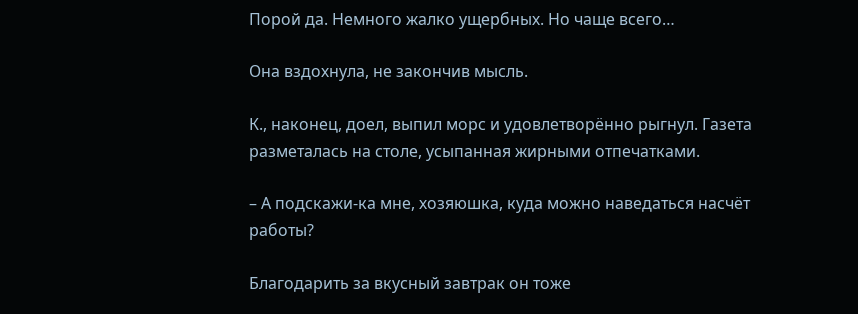Порой да. Немного жалко ущербных. Но чаще всего…

Она вздохнула, не закончив мысль.

К., наконец, доел, выпил морс и удовлетворённо рыгнул. Газета разметалась на столе, усыпанная жирными отпечатками.

– А подскажи-ка мне, хозяюшка, куда можно наведаться насчёт работы?

Благодарить за вкусный завтрак он тоже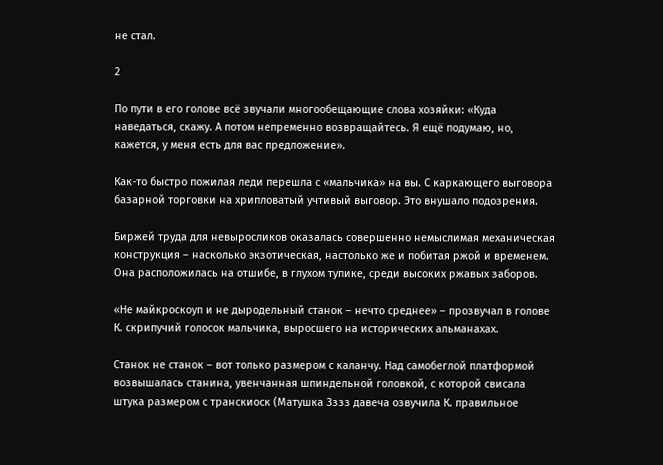не стал.

2

По пути в его голове всё звучали многообещающие слова хозяйки: «Куда наведаться, скажу. А потом непременно возвращайтесь. Я ещё подумаю, но, кажется, у меня есть для вас предложение».

Как-то быстро пожилая леди перешла с «мальчика» на вы. С каркающего выговора базарной торговки на хрипловатый учтивый выговор. Это внушало подозрения.

Биржей труда для невыросликов оказалась совершенно немыслимая механическая конструкция – насколько экзотическая, настолько же и побитая ржой и временем. Она расположилась на отшибе, в глухом тупике, среди высоких ржавых заборов.

«Не майкроскоуп и не дыродельный станок – нечто среднее» – прозвучал в голове К. скрипучий голосок мальчика, выросшего на исторических альманахах.

Станок не станок – вот только размером с каланчу. Над самобеглой платформой возвышалась станина, увенчанная шпиндельной головкой, с которой свисала штука размером с транскиоск (Матушка Зззз давеча озвучила К. правильное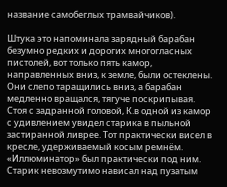название самобеглых трамвайчиков).

Штука это напоминала зарядный барабан безумно редких и дорогих многогласных пистолей, вот только пять камор, направленных вниз, к земле, были остеклены. Они слепо таращились вниз, а барабан медленно вращался, тягуче поскрипывая. Стоя с задранной головой, К.в одной из камор с удивлением увидел старика в пыльной застиранной ливрее. Тот практически висел в кресле, удерживаемый косым ремнём. «Иллюминатор» был практически под ним. Старик невозмутимо нависал над пузатым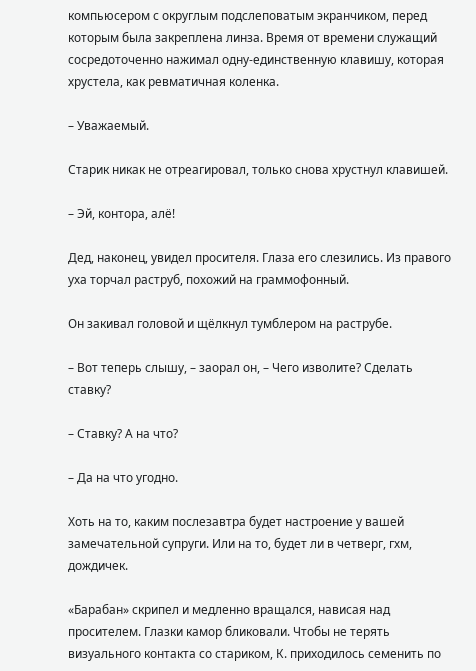компьюсером с округлым подслеповатым экранчиком, перед которым была закреплена линза. Время от времени служащий сосредоточенно нажимал одну-единственную клавишу, которая хрустела, как ревматичная коленка.

– Уважаемый.

Старик никак не отреагировал, только снова хрустнул клавишей.

– Эй, контора, алё!

Дед, наконец, увидел просителя. Глаза его слезились. Из правого уха торчал раструб, похожий на граммофонный.

Он закивал головой и щёлкнул тумблером на раструбе.

– Вот теперь слышу, – заорал он, – Чего изволите? Сделать ставку?

– Ставку? А на что?

– Да на что угодно.

Хоть на то, каким послезавтра будет настроение у вашей замечательной супруги. Или на то, будет ли в четверг, гхм, дождичек.

«Барабан» скрипел и медленно вращался, нависая над просителем. Глазки камор бликовали. Чтобы не терять визуального контакта со стариком, К. приходилось семенить по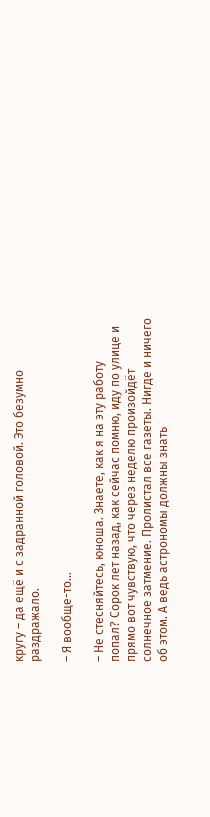кругу – да ещё и с задранной головой. Это безумно раздражало.

– Я вообще-то…

– Не стесняйтесь, юноша. Знаете, как я на эту работу попал? Сорок лет назад, как сейчас помню, иду по улице и прямо вот чувствую, что через неделю произойдёт солнечное затмение. Пролистал все газеты. Нигде и ничего об этом. А ведь астрономы должны знать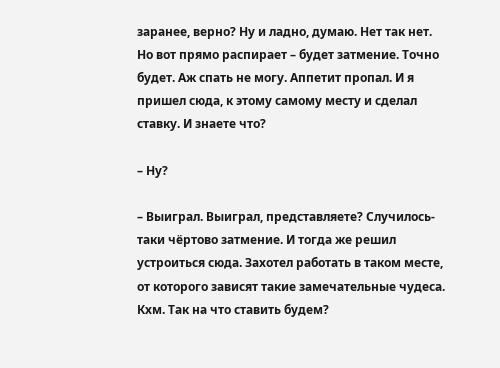заранее, верно? Ну и ладно, думаю. Нет так нет. Но вот прямо распирает – будет затмение. Точно будет. Аж спать не могу. Аппетит пропал. И я пришел сюда, к этому самому месту и сделал ставку. И знаете что?

– Ну?

– Выиграл. Выиграл, представляете? Случилось-таки чёртово затмение. И тогда же решил устроиться сюда. Захотел работать в таком месте, от которого зависят такие замечательные чудеса. Кхм. Так на что ставить будем?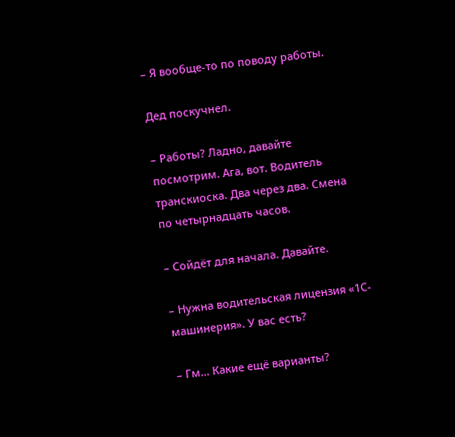– Я вообще-то по поводу работы.

Дед поскучнел.

– Работы? Ладно, давайте посмотрим. Ага, вот. Водитель транскиоска. Два через два. Смена по четырнадцать часов.

– Сойдёт для начала. Давайте.

– Нужна водительская лицензия «1С-машинерия». У вас есть?

– Гм… Какие ещё варианты?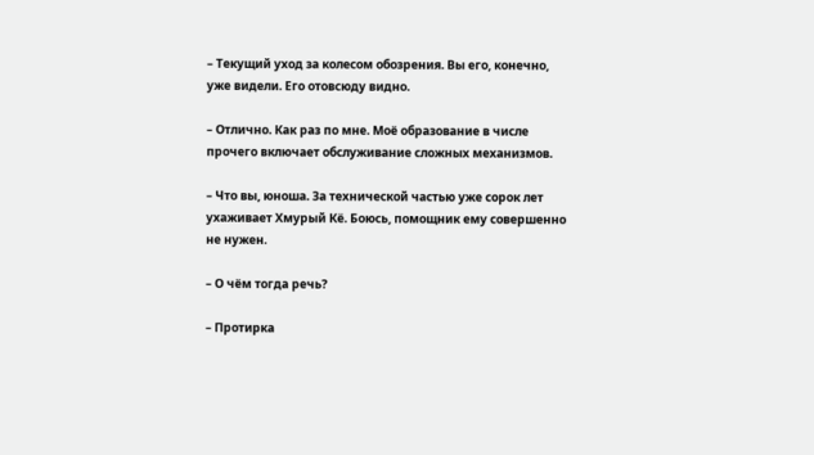– Текущий уход за колесом обозрения. Вы его, конечно, уже видели. Его отовсюду видно.

– Отлично. Как раз по мне. Моё образование в числе прочего включает обслуживание сложных механизмов.

– Что вы, юноша. За технической частью уже сорок лет ухаживает Хмурый Кё. Боюсь, помощник ему совершенно не нужен.

– О чём тогда речь?

– Протирка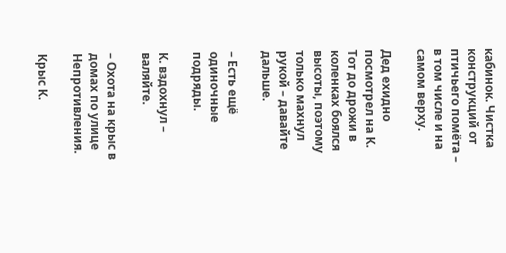кабинок. Чистка конструкций от птичьего помёта – в том числе и на самом верху.

Дед ехидно посмотрел на К. Тот до дрожи в коленках боялся высоты, поэтому только махнул рукой – давайте дальше.

– Есть ещё одиночные подряды.

К. вздохнул – валяйте.

– Охота на крыс в домах по улице Непротивления.

Крыс К.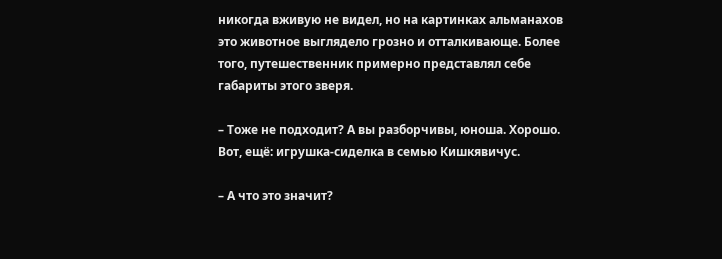никогда вживую не видел, но на картинках альманахов это животное выглядело грозно и отталкивающе. Более того, путешественник примерно представлял себе габариты этого зверя.

– Тоже не подходит? А вы разборчивы, юноша. Хорошо. Вот, ещё: игрушка-сиделка в семью Кишкявичус.

– А что это значит?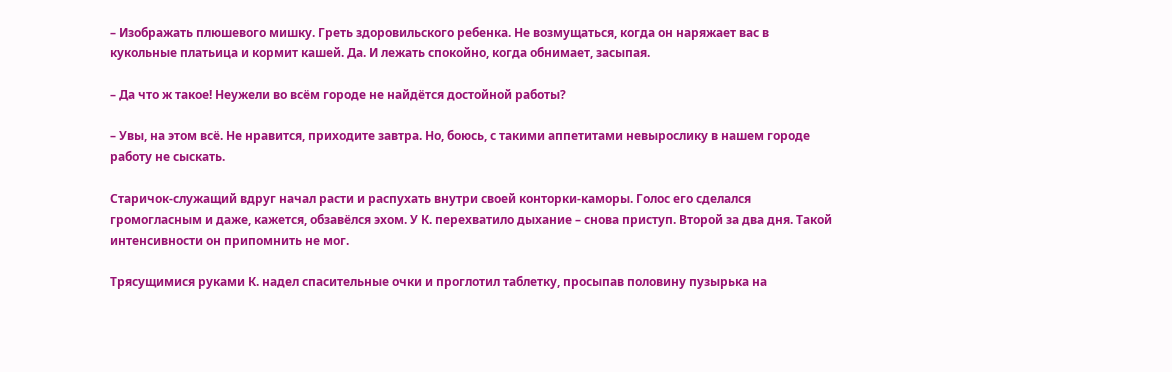– Изображать плюшевого мишку. Греть здоровильского ребенка. Не возмущаться, когда он наряжает вас в кукольные платьица и кормит кашей. Да. И лежать спокойно, когда обнимает, засыпая.

– Да что ж такое! Неужели во всём городе не найдётся достойной работы?

– Увы, на этом всё. Не нравится, приходите завтра. Но, боюсь, с такими аппетитами невырослику в нашем городе работу не сыскать.

Старичок-служащий вдруг начал расти и распухать внутри своей конторки-каморы. Голос его сделался громогласным и даже, кажется, обзавёлся эхом. У К. перехватило дыхание – снова приступ. Второй за два дня. Такой интенсивности он припомнить не мог.

Трясущимися руками К. надел спасительные очки и проглотил таблетку, просыпав половину пузырька на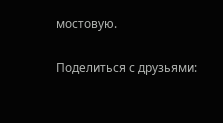мостовую.

Поделиться с друзьями: